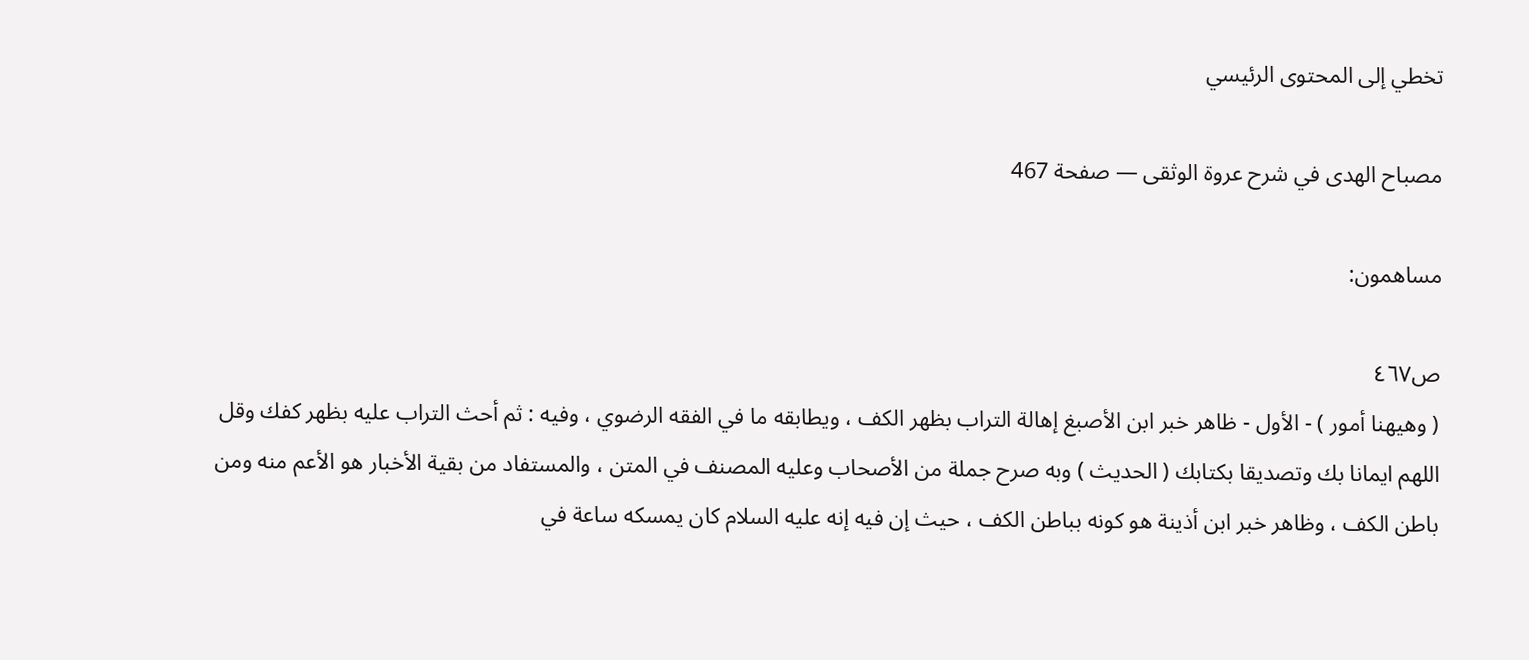تخطي إلى المحتوى الرئيسي

مصباح الهدى في شرح عروة الوثقى — صفحة 467

مساهمون:

ص٤٦٧
( وهيهنا أمور ) - الأول - ظاهر خبر ابن الأصبغ إهالة التراب بظهر الكف ، ويطابقه ما في الفقه الرضوي ، وفيه : ثم أحث التراب عليه بظهر كفك وقل اللهم ايمانا بك وتصديقا بكتابك ( الحديث ) وبه صرح جملة من الأصحاب وعليه المصنف في المتن ، والمستفاد من بقية الأخبار هو الأعم منه ومن باطن الكف ، وظاهر خبر ابن أذينة هو كونه بباطن الكف ، حيث إن فيه إنه عليه السلام كان يمسكه ساعة في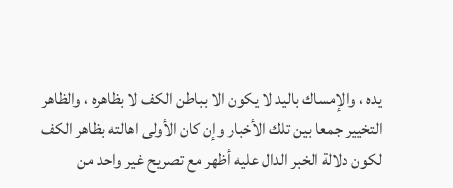يده ، والإمساك باليد لا يكون الا بباطن الكف لا بظاهره ، والظاهر التخيير جمعا بين تلك الأخبار وإن كان الأولى اهالته بظاهر الكف لكون دلالة الخبر الدال عليه أظهر مع تصريح غير واحد من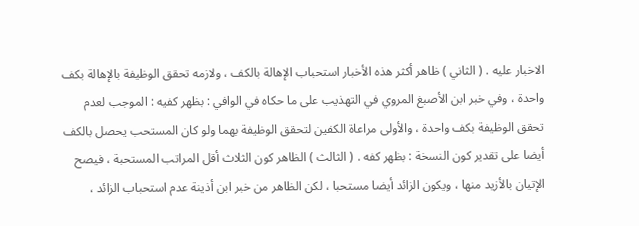الاخبار عليه . ( الثاني ) ظاهر أكثر هذه الأخبار استحباب الإهالة بالكف ، ولازمه تحقق الوظيفة بالإهالة بكف واحدة ، وفي خبر ابن الأصبغ المروي في التهذيب على ما حكاه في الوافي : بظهر كفيه : الموجب لعدم تحقق الوظيفة بكف واحدة ، والأولى مراعاة الكفين لتحقق الوظيفة بهما ولو كان المستحب يحصل بالكف أيضا على تقدير كون النسخة : بظهر كفه . ( الثالث ) الظاهر كون الثلاث أقل المراتب المستحبة ، فيصح الإتيان بالأزيد منها ، ويكون الزائد أيضا مستحبا ، لكن الظاهر من خبر ابن أذينة عدم استحباب الزائد ،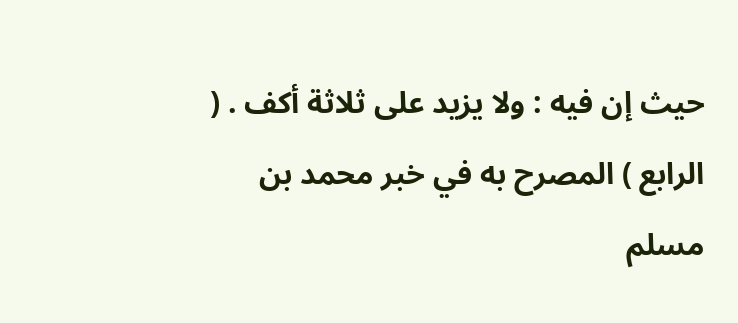حيث إن فيه : ولا يزيد على ثلاثة أكف . ( الرابع ) المصرح به في خبر محمد بن مسلم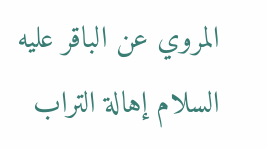المروي عن الباقر عليه السلام إهالة التراب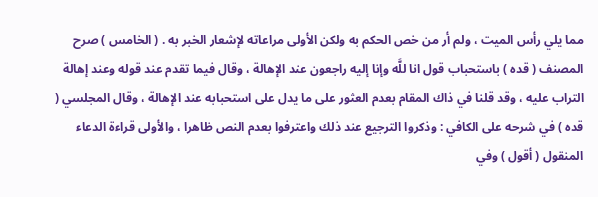مما يلي رأس الميت ، ولم أر من خص الحكم به ولكن الأولى مراعاته لإشعار الخبر به . ( الخامس ) صرح المصنف ( قده ) باستحباب قول انا للَّه وإنا إليه راجعون عند الإهالة ، وقال فيما تقدم عند قوله وعند إهالة التراب عليه ، وقد قلنا في ذاك المقام بعدم العثور على ما يدل على استحبابه عند الإهالة ، وقال المجلسي ( قده ) في شرحه على الكافي : وذكروا الترجيع عند ذلك واعترفوا بعدم النص ظاهرا ، والأولى قراءة الدعاء المنقول ( أقول ) وفي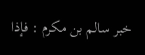خبر سالم بن مكرم : فإذا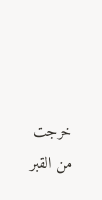خرجت من القبر